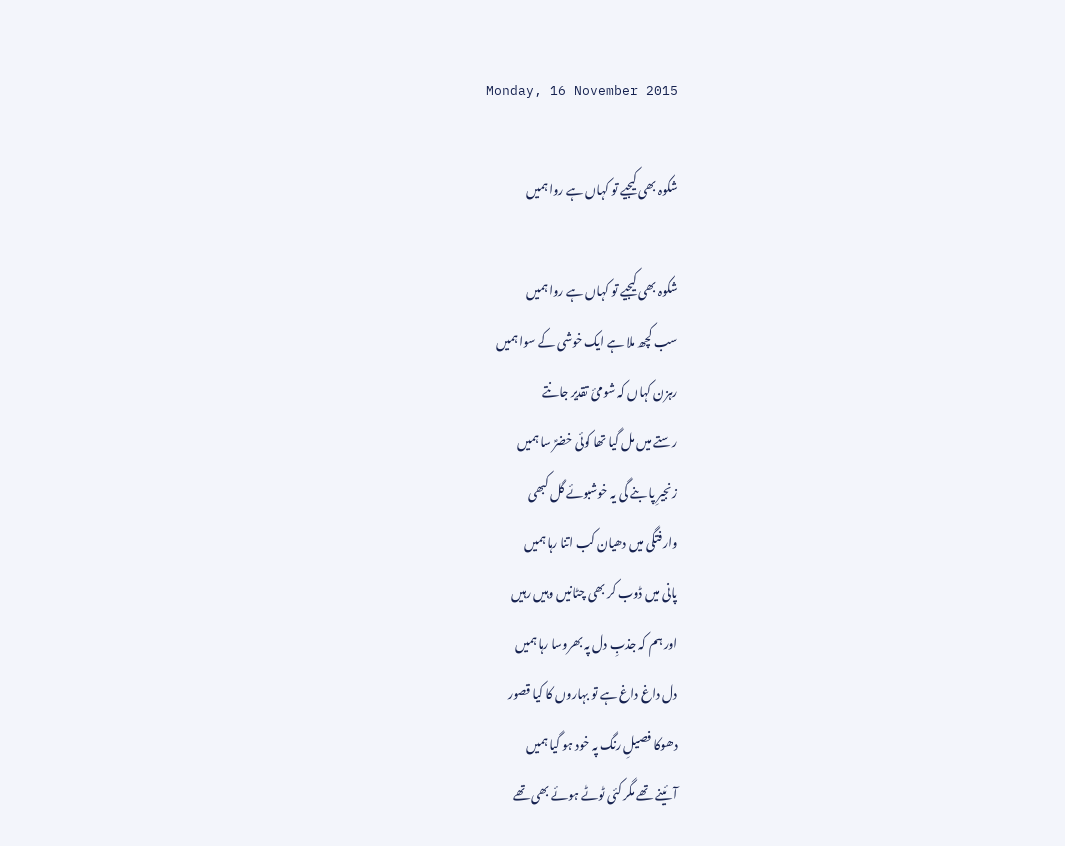Monday, 16 November 2015

شکوہ بھی کیجیے تو کہاں ہے روا ہمیں

شکوہ بھی کیجیے تو کہاں ہے روا ہمیں
سب کچھ ملا ہے ایک خوشی کے سوا ہمیں
رہزن کہاں کہ شومئ تقدیر جانتے
رستے میں مل گیا تھا کوئی خضرؑ سا ہمیں
زنجیرِ پا بنے گی یہ خوشبوئے گل کبھی
وارفتگی میں دھیان کب اتنا رہا ہمیں
پانی میں ڈوب کر بھی چٹانیں وہیں رہیں
اور ہم کہ جذبِ دل پہ بھروسا رہا ہمیں
دل داغ داغ ہے تو بہاروں کا کیا قصور
دھوکا فصیلِ رنگ پہ خود ہو گیا ہمیں
آئینے تھے مگر کئی ٹوٹے ہوئے بھی تھے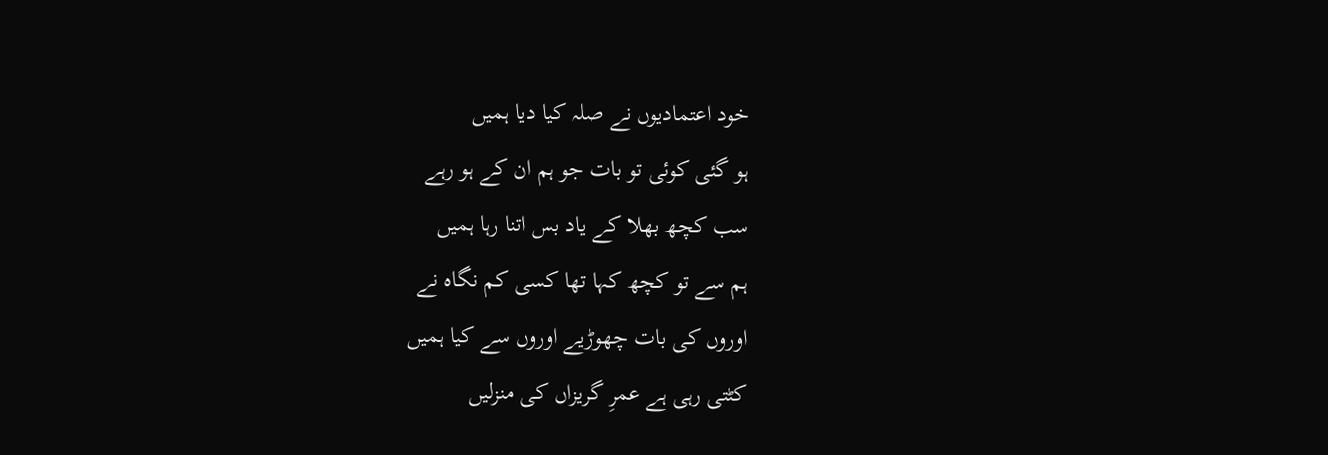خود اعتمادیوں نے صلہ کیا دیا ہمیں
ہو گئی کوئی تو بات جو ہم ان کے ہو رہے
سب کچھ بھلا کے یاد بس اتنا رہا ہمیں
ہم سے تو کچھ کہا تھا کسی کم نگاہ نے
اوروں کی بات چھوڑیے اوروں سے کیا ہمیں
کٹتی رہی ہے عمرِ گریزاں کی منزلیں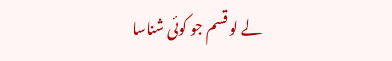لے لو قسم جو کوئی شناسا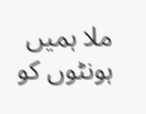ملا ہمیں
ہونٹوں کو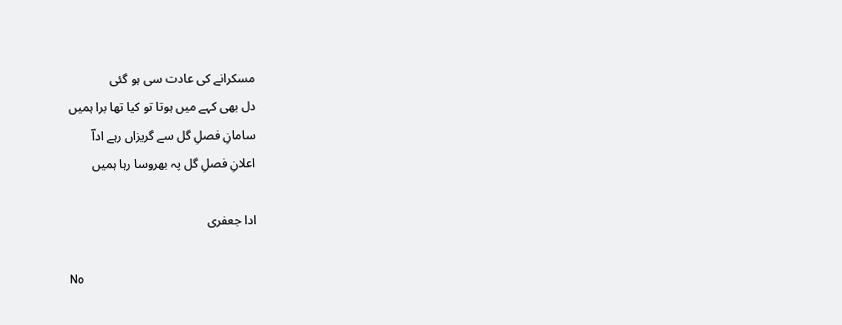مسکرانے کی عادت سی ہو گئی
دل بھی کہے میں ہوتا تو کیا تھا برا ہمیں
سامانِ فصلِ گل سے گریزاں رہے اداؔ
اعلانِ فصلِ گل پہ بھروسا رہا ہمیں

ادا جعفری

No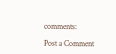comments:

Post a Comment